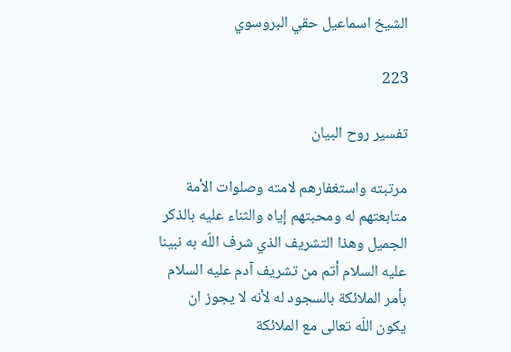الشيخ اسماعيل حقي البروسوي

223

تفسير روح البيان

مرتبته واستغفارهم لامته وصلوات الأمة متابعتهم له ومحبتهم إياه والثناء عليه بالذكر الجميل وهذا التشريف الذي شرف اللّه به نبينا عليه السلام أتم من تشريف آدم عليه السلام بأمر الملائكة بالسجود له لأنه لا يجوز ان يكون اللّه تعالى مع الملائكة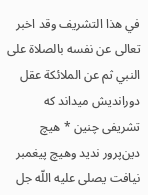في هذا التشريف وقد اخبر تعالى عن نفسه بالصلاة على النبي ثم عن الملائكة عقل دورانديش ميداند كه تشريفى چنين * هيچ دين‌پرور نديد وهيچ پيغمبر نيافت يصلى عليه اللّه جل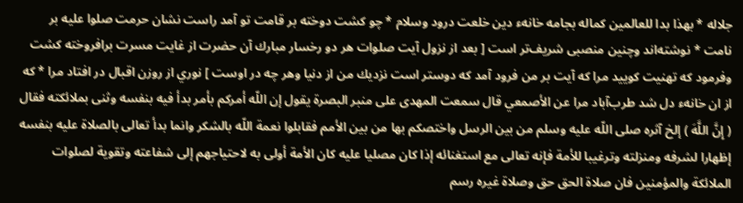جلاله * بهذا بدا للعالمين كماله بجامه خانهء دين خلعت درود وسلام * چو كشت دوخته بر قامت تو آمد راست نشان حرمت صلوا عليه بر نامت * نوشته‌اند وچنين منصبى شريف‌تر است [ بعد از نزول آيت صلوات هر دو رخسار مبارك آن حضرت از غايت مسرت برافروخته كشت وفرمود كه تهنيت كوييد مرا كه آيت بر من فرود آمد كه دوستر است نزديك من از دنيا وهر چه در اوست ] نوري از روزن اقبال در افتاد مرا * كه از ان خانهء دل شد طرب‌آباد مرا عن الأصمعي قال سمعت المهدى على منبر البصرة يقول إن اللّه أمركم بأمر بدأ فيه بنفسه وثنى بملائكته فقال ( إِنَّ اللَّهَ ) إلخ آثره صلى اللّه عليه وسلم من بين الرسل واختصكم بها من بين الأمم فقابلوا نعمة اللّه بالشكر وانما بدأ تعالى بالصلاة عليه بنفسه إظهارا لشرفه ومنزلته وترغيبا للأمة فإنه تعالى مع استغنائه إذا كان مصليا عليه كان الأمة أولى به لاحتياجهم إلى شفاعته وتقوية لصلوات الملائكة والمؤمنين فان صلاة الحق حق وصلاة غيره رسم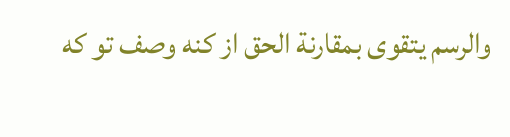والرسم يتقوى بمقارنة الحق از كنه وصف تو كه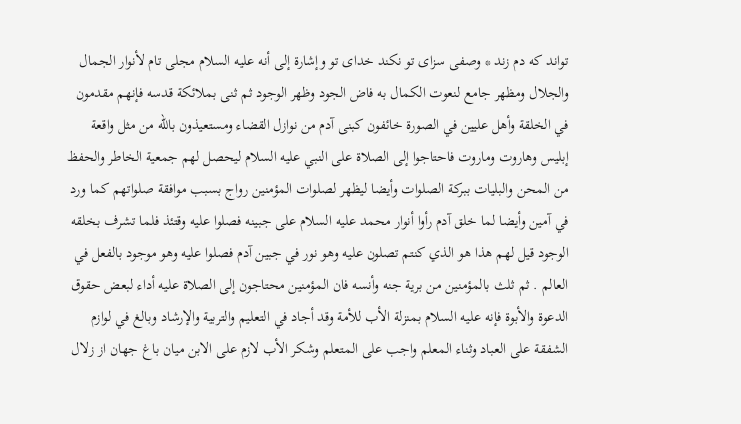تواند كه دم زند * وصفى سزاى تو نكند خداى تو وإشارة إلى أنه عليه السلام مجلى تام لأنوار الجمال والجلال ومظهر جامع لنعوت الكمال به فاض الجود وظهر الوجود ثم ثنى بملائكة قدسه فإنهم مقدمون في الخلقة وأهل عليين في الصورة خائفون كبنى آدم من نوازل القضاء ومستعيذون باللّه من مثل واقعة إبليس وهاروت وماروت فاحتاجوا إلى الصلاة على النبي عليه السلام ليحصل لهم جمعية الخاطر والحفظ من المحن والبليات ببركة الصلوات وأيضا ليظهر لصلوات المؤمنين رواج بسبب موافقة صلواتهم كما ورد في آمين وأيضا لما خلق آدم رأوا أنوار محمد عليه السلام على جبينه فصلوا عليه وقتئذ فلما تشرف بخلقه الوجود قيل لهم هذا هو الذي كنتم تصلون عليه وهو نور في جبين آدم فصلوا عليه وهو موجود بالفعل في العالم . ثم ثلث بالمؤمنين من برية جنه وأنسه فان المؤمنين محتاجون إلى الصلاة عليه أداء لبعض حقوق الدعوة والأبوة فإنه عليه السلام بمنزلة الأب للأمة وقد أجاد في التعليم والتربية والإرشاد وبالغ في لوازم الشفقة على العباد وثناء المعلم واجب على المتعلم وشكر الأب لازم على الابن ميان باغ جهان از زلال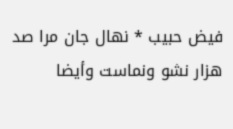فيض حبيب * نهال جان مرا صد هزار نشو ونماست وأيضا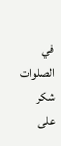في الصلوات شكر على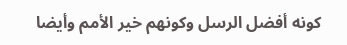كونه أفضل الرسل وكونهم خير الأمم وأيضا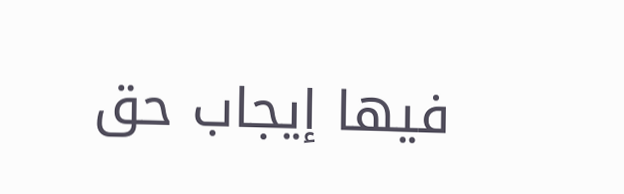فيها إيجاب حق